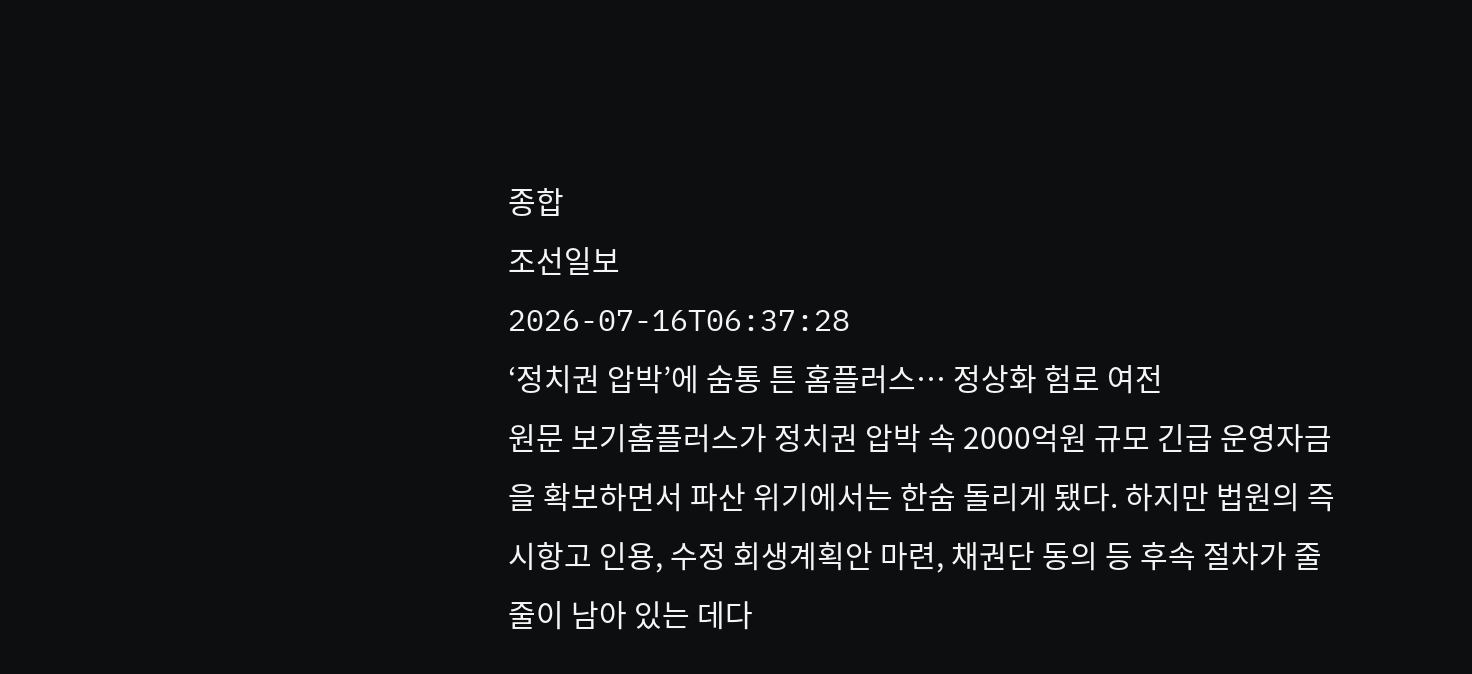종합
조선일보
2026-07-16T06:37:28
‘정치권 압박’에 숨통 튼 홈플러스… 정상화 험로 여전
원문 보기홈플러스가 정치권 압박 속 2000억원 규모 긴급 운영자금을 확보하면서 파산 위기에서는 한숨 돌리게 됐다. 하지만 법원의 즉시항고 인용, 수정 회생계획안 마련, 채권단 동의 등 후속 절차가 줄줄이 남아 있는 데다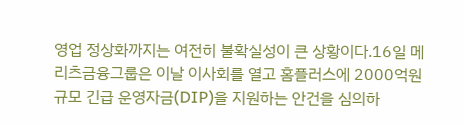영업 정상화까지는 여전히 불확실성이 큰 상황이다.16일 메리츠금융그룹은 이날 이사회를 열고 홈플러스에 2000억원 규모 긴급 운영자금(DIP)을 지원하는 안건을 심의하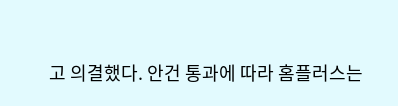고 의결했다. 안건 통과에 따라 홈플러스는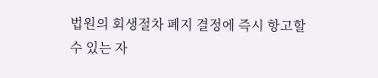법원의 회생절차 폐지 결정에 즉시 항고할 수 있는 자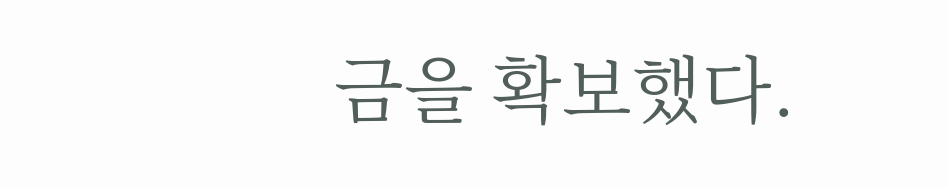금을 확보했다.